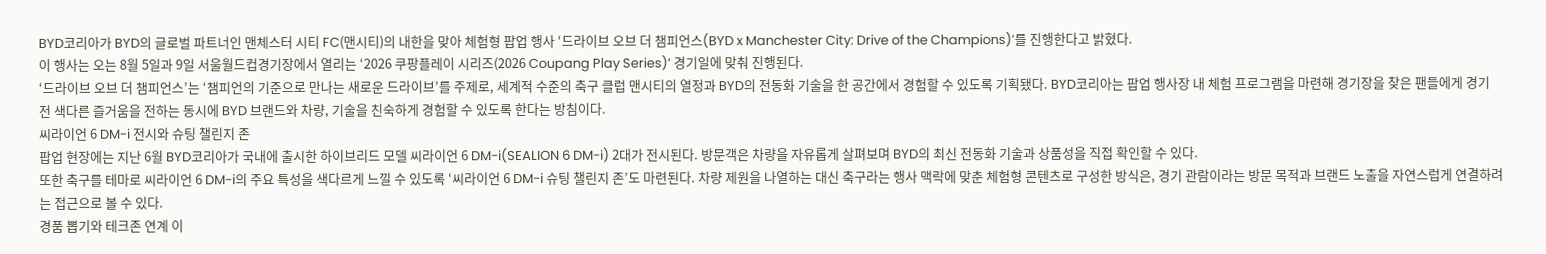BYD코리아가 BYD의 글로벌 파트너인 맨체스터 시티 FC(맨시티)의 내한을 맞아 체험형 팝업 행사 ‘드라이브 오브 더 챔피언스(BYD x Manchester City: Drive of the Champions)’를 진행한다고 밝혔다.
이 행사는 오는 8월 5일과 9일 서울월드컵경기장에서 열리는 ‘2026 쿠팡플레이 시리즈(2026 Coupang Play Series)’ 경기일에 맞춰 진행된다.
‘드라이브 오브 더 챔피언스’는 ‘챔피언의 기준으로 만나는 새로운 드라이브’를 주제로, 세계적 수준의 축구 클럽 맨시티의 열정과 BYD의 전동화 기술을 한 공간에서 경험할 수 있도록 기획됐다. BYD코리아는 팝업 행사장 내 체험 프로그램을 마련해 경기장을 찾은 팬들에게 경기 전 색다른 즐거움을 전하는 동시에 BYD 브랜드와 차량, 기술을 친숙하게 경험할 수 있도록 한다는 방침이다.
씨라이언 6 DM-i 전시와 슈팅 챌린지 존
팝업 현장에는 지난 6월 BYD코리아가 국내에 출시한 하이브리드 모델 씨라이언 6 DM-i(SEALION 6 DM-i) 2대가 전시된다. 방문객은 차량을 자유롭게 살펴보며 BYD의 최신 전동화 기술과 상품성을 직접 확인할 수 있다.
또한 축구를 테마로 씨라이언 6 DM-i의 주요 특성을 색다르게 느낄 수 있도록 ‘씨라이언 6 DM-i 슈팅 챌린지 존’도 마련된다. 차량 제원을 나열하는 대신 축구라는 행사 맥락에 맞춘 체험형 콘텐츠로 구성한 방식은, 경기 관람이라는 방문 목적과 브랜드 노출을 자연스럽게 연결하려는 접근으로 볼 수 있다.
경품 뽑기와 테크존 연계 이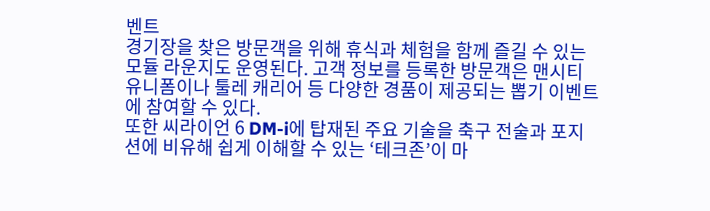벤트
경기장을 찾은 방문객을 위해 휴식과 체험을 함께 즐길 수 있는 모듈 라운지도 운영된다. 고객 정보를 등록한 방문객은 맨시티 유니폼이나 툴레 캐리어 등 다양한 경품이 제공되는 뽑기 이벤트에 참여할 수 있다.
또한 씨라이언 6 DM-i에 탑재된 주요 기술을 축구 전술과 포지션에 비유해 쉽게 이해할 수 있는 ‘테크존’이 마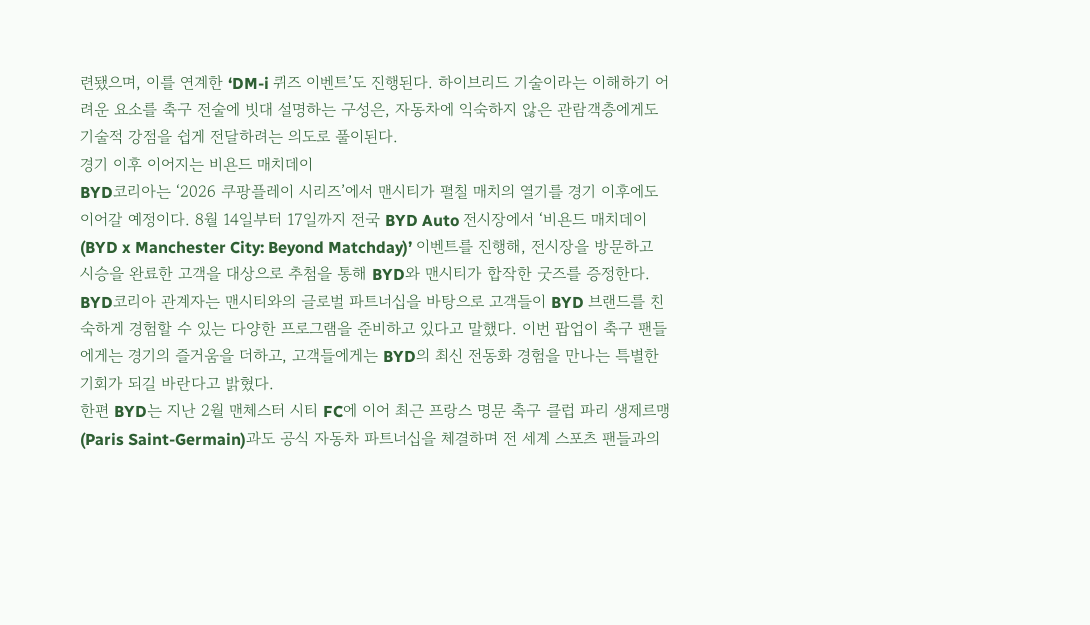련됐으며, 이를 연계한 ‘DM-i 퀴즈 이벤트’도 진행된다. 하이브리드 기술이라는 이해하기 어려운 요소를 축구 전술에 빗대 설명하는 구성은, 자동차에 익숙하지 않은 관람객층에게도 기술적 강점을 쉽게 전달하려는 의도로 풀이된다.
경기 이후 이어지는 비욘드 매치데이
BYD코리아는 ‘2026 쿠팡플레이 시리즈’에서 맨시티가 펼칠 매치의 열기를 경기 이후에도 이어갈 예정이다. 8월 14일부터 17일까지 전국 BYD Auto 전시장에서 ‘비욘드 매치데이(BYD x Manchester City: Beyond Matchday)’ 이벤트를 진행해, 전시장을 방문하고 시승을 완료한 고객을 대상으로 추첨을 통해 BYD와 맨시티가 합작한 굿즈를 증정한다.
BYD코리아 관계자는 맨시티와의 글로벌 파트너십을 바탕으로 고객들이 BYD 브랜드를 친숙하게 경험할 수 있는 다양한 프로그램을 준비하고 있다고 말했다. 이번 팝업이 축구 팬들에게는 경기의 즐거움을 더하고, 고객들에게는 BYD의 최신 전동화 경험을 만나는 특별한 기회가 되길 바란다고 밝혔다.
한편 BYD는 지난 2월 맨체스터 시티 FC에 이어 최근 프랑스 명문 축구 클럽 파리 생제르맹(Paris Saint-Germain)과도 공식 자동차 파트너십을 체결하며 전 세계 스포츠 팬들과의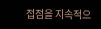접점을 지속적으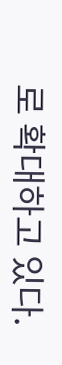로 확대하고 있다.